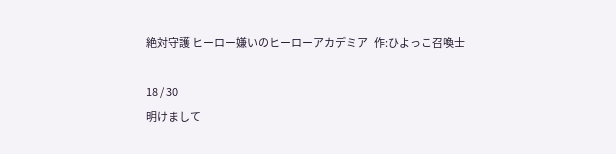絶対守護 ヒーロー嫌いのヒーローアカデミア   作:ひよっこ召喚士

18 / 30
明けまして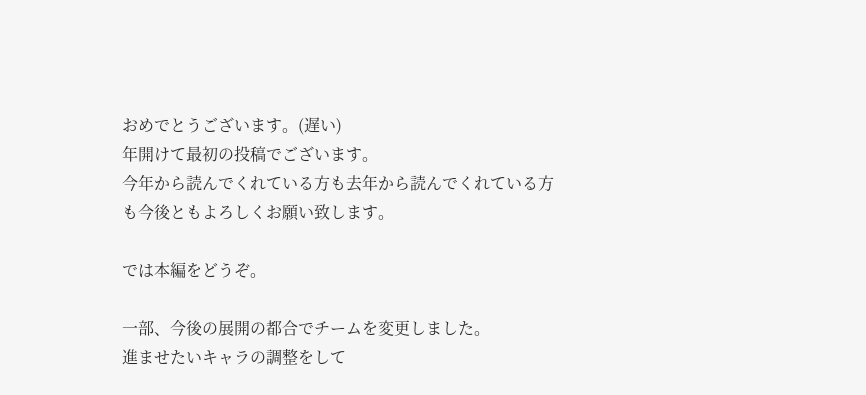おめでとうございます。(遅い)
年開けて最初の投稿でございます。
今年から読んでくれている方も去年から読んでくれている方も今後ともよろしくお願い致します。

では本編をどうぞ。

一部、今後の展開の都合でチームを変更しました。
進ませたいキャラの調整をして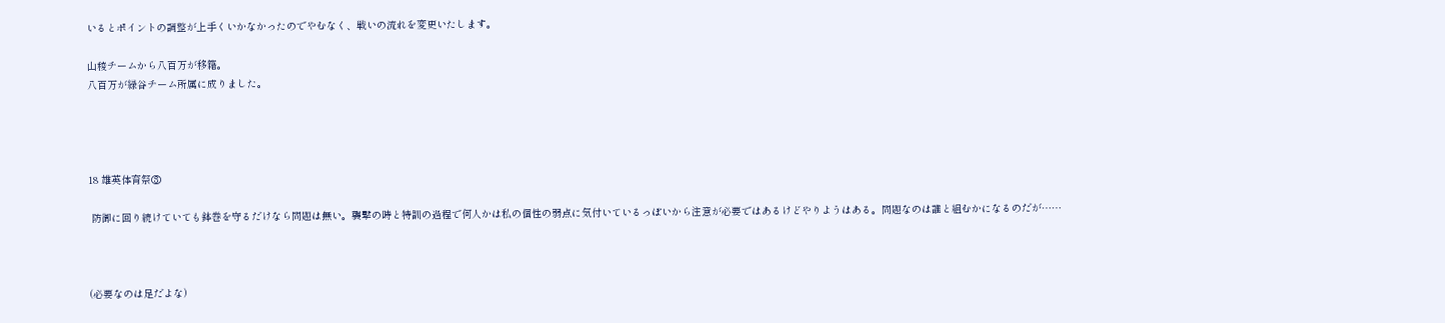いるとポイントの調整が上手くいかなかったのでやむなく、戦いの流れを変更いたします。

山稜チームから八百万が移籍。
八百万が緑谷チーム所属に成りました。




18 雄英体育祭③

 防御に回り続けていても鉢巻を守るだけなら問題は無い。襲撃の時と特訓の過程で何人かは私の個性の弱点に気付いているっぽいから注意が必要ではあるけどやりようはある。問題なのは誰と組むかになるのだが……



(必要なのは足だよな)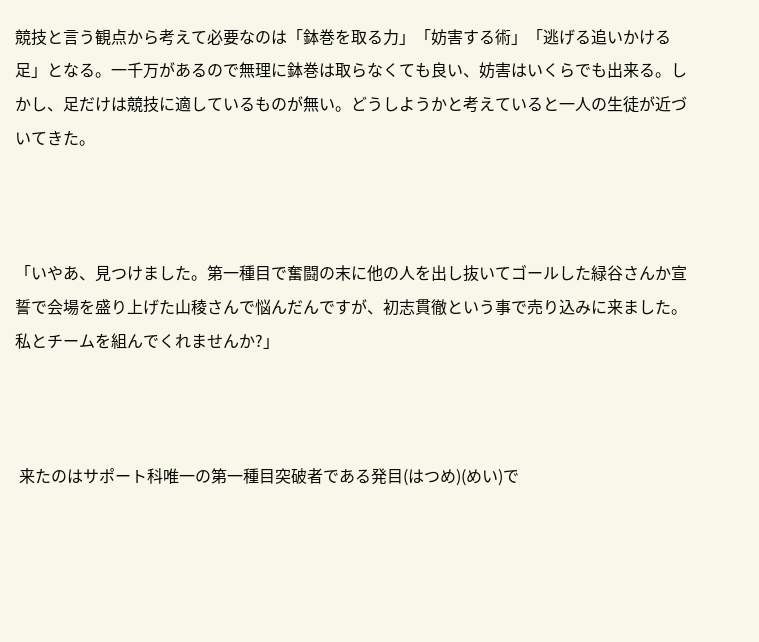競技と言う観点から考えて必要なのは「鉢巻を取る力」「妨害する術」「逃げる追いかける足」となる。一千万があるので無理に鉢巻は取らなくても良い、妨害はいくらでも出来る。しかし、足だけは競技に適しているものが無い。どうしようかと考えていると一人の生徒が近づいてきた。



「いやあ、見つけました。第一種目で奮闘の末に他の人を出し抜いてゴールした緑谷さんか宣誓で会場を盛り上げた山稜さんで悩んだんですが、初志貫徹という事で売り込みに来ました。私とチームを組んでくれませんか?」



 来たのはサポート科唯一の第一種目突破者である発目(はつめ)(めい)で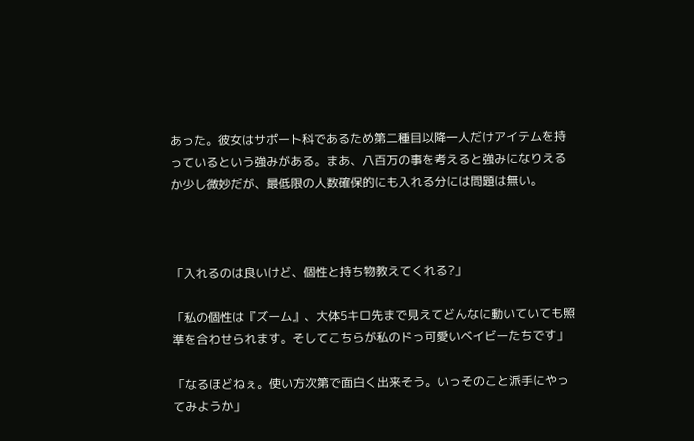あった。彼女はサポート科であるため第二種目以降一人だけアイテムを持っているという強みがある。まあ、八百万の事を考えると強みになりえるか少し微妙だが、最低限の人数確保的にも入れる分には問題は無い。



「入れるのは良いけど、個性と持ち物教えてくれる?」

「私の個性は『ズーム』、大体5キロ先まで見えてどんなに動いていても照準を合わせられます。そしてこちらが私のドっ可愛いベイビーたちです」

「なるほどねぇ。使い方次第で面白く出来そう。いっそのこと派手にやってみようか」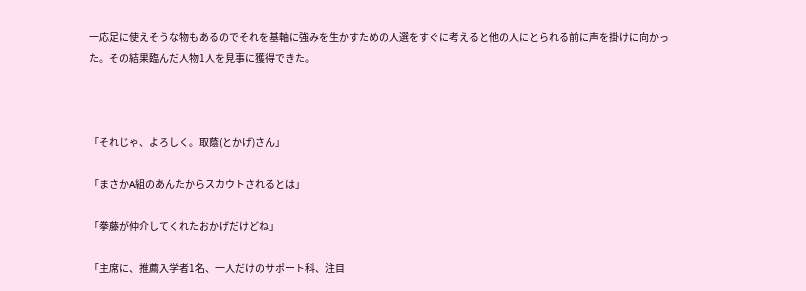一応足に使えそうな物もあるのでそれを基軸に強みを生かすための人選をすぐに考えると他の人にとられる前に声を掛けに向かった。その結果臨んだ人物1人を見事に獲得できた。



「それじゃ、よろしく。取蔭(とかげ)さん」

「まさかA組のあんたからスカウトされるとは」

「拳藤が仲介してくれたおかげだけどね」

「主席に、推薦入学者1名、一人だけのサポート科、注目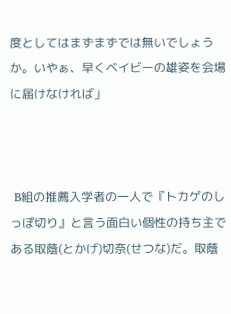度としてはまずまずでは無いでしょうか。いやぁ、早くベイビーの雄姿を会場に届けなければ」



 B組の推薦入学者の一人で『トカゲのしっぽ切り』と言う面白い個性の持ち主である取蔭(とかげ)切奈(せつな)だ。取蔭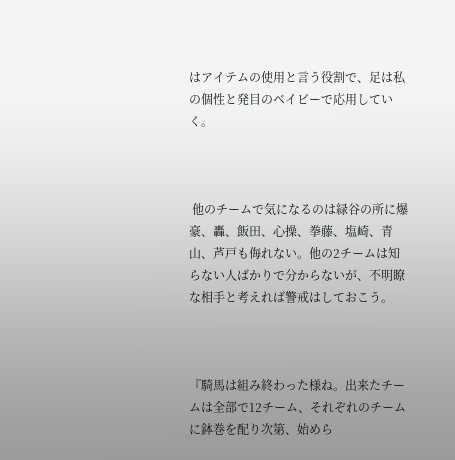はアイテムの使用と言う役割で、足は私の個性と発目のベイビーで応用していく。



 他のチームで気になるのは緑谷の所に爆豪、轟、飯田、心操、拳藤、塩崎、青山、芦戸も侮れない。他の2チームは知らない人ばかりで分からないが、不明瞭な相手と考えれば警戒はしておこう。



『騎馬は組み終わった様ね。出来たチームは全部で12チーム、それぞれのチームに鉢巻を配り次第、始めら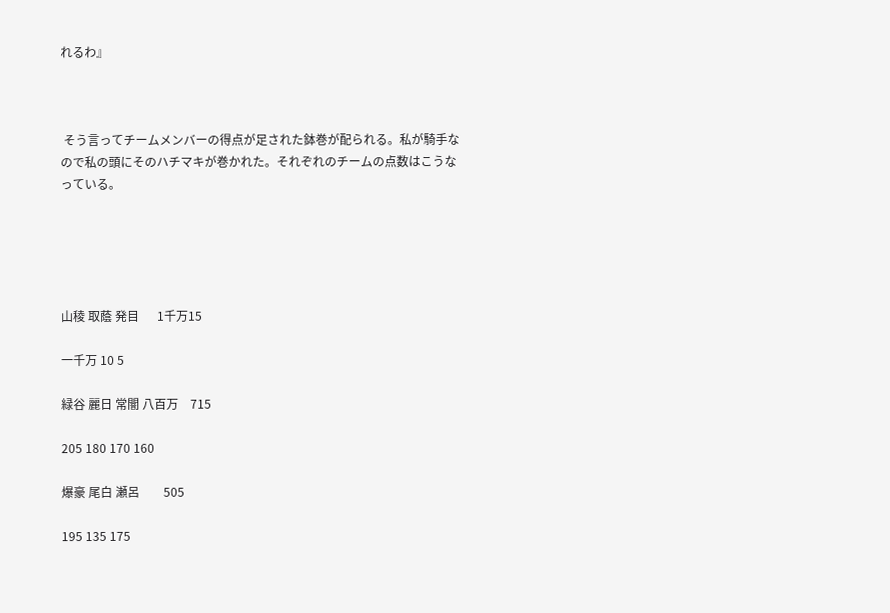れるわ』



 そう言ってチームメンバーの得点が足された鉢巻が配られる。私が騎手なので私の頭にそのハチマキが巻かれた。それぞれのチームの点数はこうなっている。





山稜 取蔭 発目      1千万15

一千万 10 5

緑谷 麗日 常闇 八百万    715

205 180 170 160

爆豪 尾白 瀬呂        505

195 135 175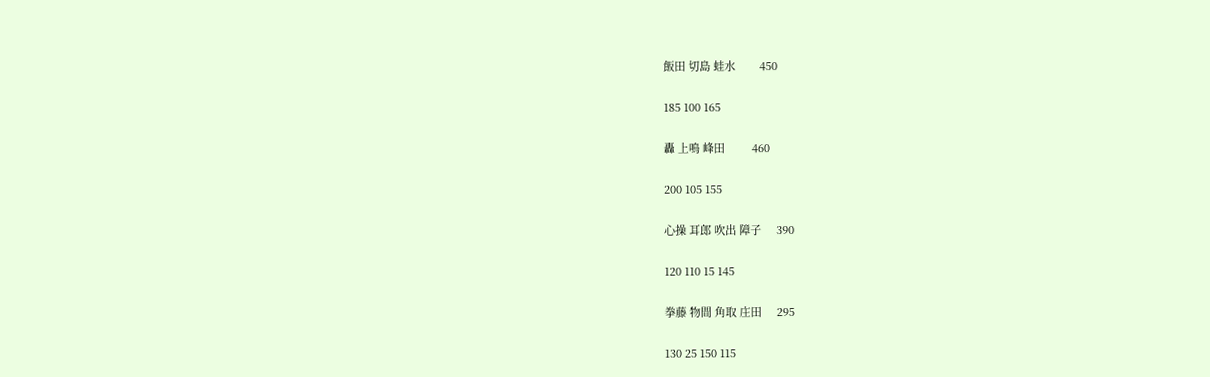飯田 切島 蛙水        450

185 100 165

轟 上鳴 峰田         460

200 105 155

心操 耳郎 吹出 障子     390

120 110 15 145

拳藤 物間 角取 庄田     295

130 25 150 115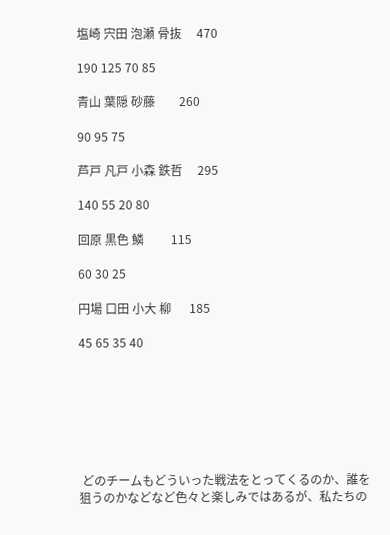塩崎 宍田 泡瀬 骨抜     470

190 125 70 85

青山 葉隠 砂藤        260

90 95 75

芦戸 凡戸 小森 鉄哲     295

140 55 20 80

回原 黒色 鱗         115

60 30 25

円場 口田 小大 柳      185

45 65 35 40







 どのチームもどういった戦法をとってくるのか、誰を狙うのかなどなど色々と楽しみではあるが、私たちの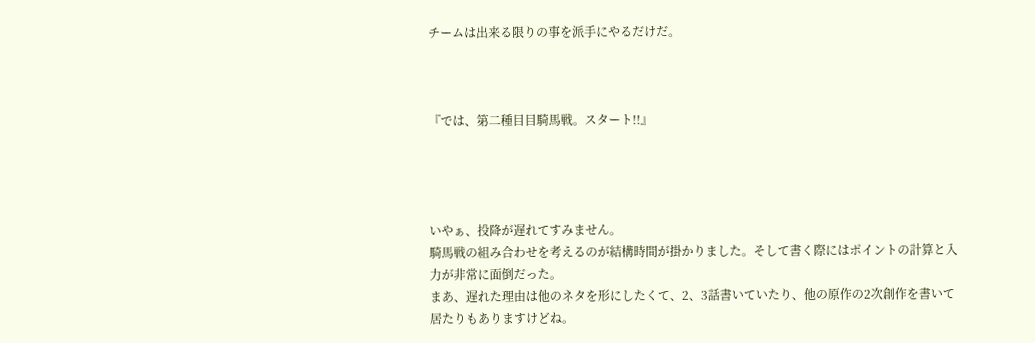チームは出来る限りの事を派手にやるだけだ。



『では、第二種目目騎馬戦。スタート!!』




いやぁ、投降が遅れてすみません。
騎馬戦の組み合わせを考えるのが結構時間が掛かりました。そして書く際にはポイントの計算と入力が非常に面倒だった。
まあ、遅れた理由は他のネタを形にしたくて、2、3話書いていたり、他の原作の2次創作を書いて居たりもありますけどね。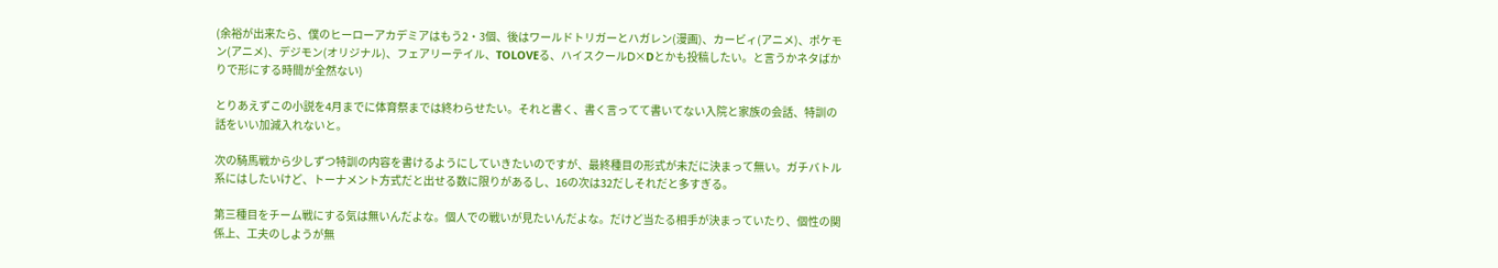(余裕が出来たら、僕のヒーローアカデミアはもう2・3個、後はワールドトリガーとハガレン(漫画)、カービィ(アニメ)、ポケモン(アニメ)、デジモン(オリジナル)、フェアリーテイル、TOLOVEる、ハイスクールⅮ×Dとかも投稿したい。と言うかネタばかりで形にする時間が全然ない)

とりあえずこの小説を4月までに体育祭までは終わらせたい。それと書く、書く言ってて書いてない入院と家族の会話、特訓の話をいい加減入れないと。

次の騎馬戦から少しずつ特訓の内容を書けるようにしていきたいのですが、最終種目の形式が未だに決まって無い。ガチバトル系にはしたいけど、トーナメント方式だと出せる数に限りがあるし、16の次は32だしそれだと多すぎる。

第三種目をチーム戦にする気は無いんだよな。個人での戦いが見たいんだよな。だけど当たる相手が決まっていたり、個性の関係上、工夫のしようが無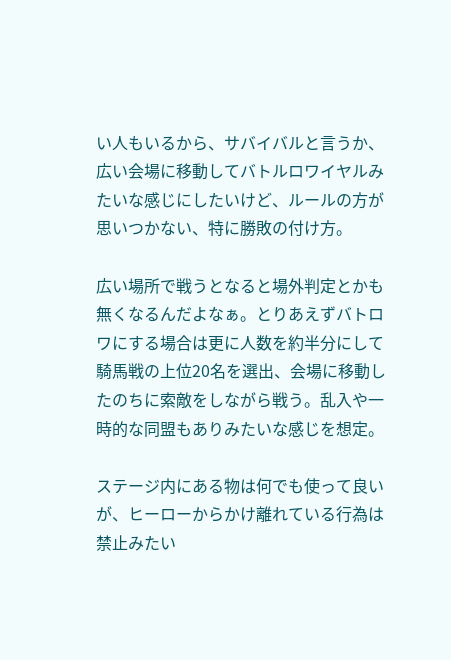い人もいるから、サバイバルと言うか、広い会場に移動してバトルロワイヤルみたいな感じにしたいけど、ルールの方が思いつかない、特に勝敗の付け方。

広い場所で戦うとなると場外判定とかも無くなるんだよなぁ。とりあえずバトロワにする場合は更に人数を約半分にして騎馬戦の上位20名を選出、会場に移動したのちに索敵をしながら戦う。乱入や一時的な同盟もありみたいな感じを想定。

ステージ内にある物は何でも使って良いが、ヒーローからかけ離れている行為は禁止みたい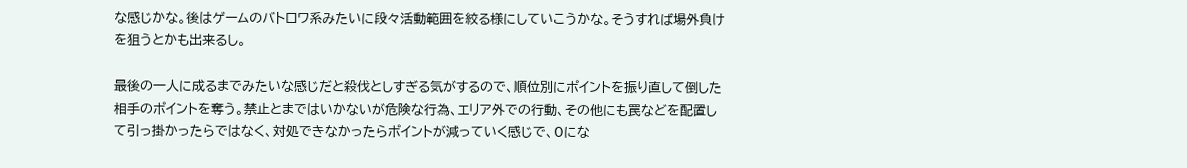な感じかな。後はゲームのバトロワ系みたいに段々活動範囲を絞る様にしていこうかな。そうすれば場外負けを狙うとかも出来るし。

最後の一人に成るまでみたいな感じだと殺伐としすぎる気がするので、順位別にポイントを振り直して倒した相手のポイントを奪う。禁止とまではいかないが危険な行為、エリア外での行動、その他にも罠などを配置して引っ掛かったらではなく、対処できなかったらポイントが減っていく感じで、0にな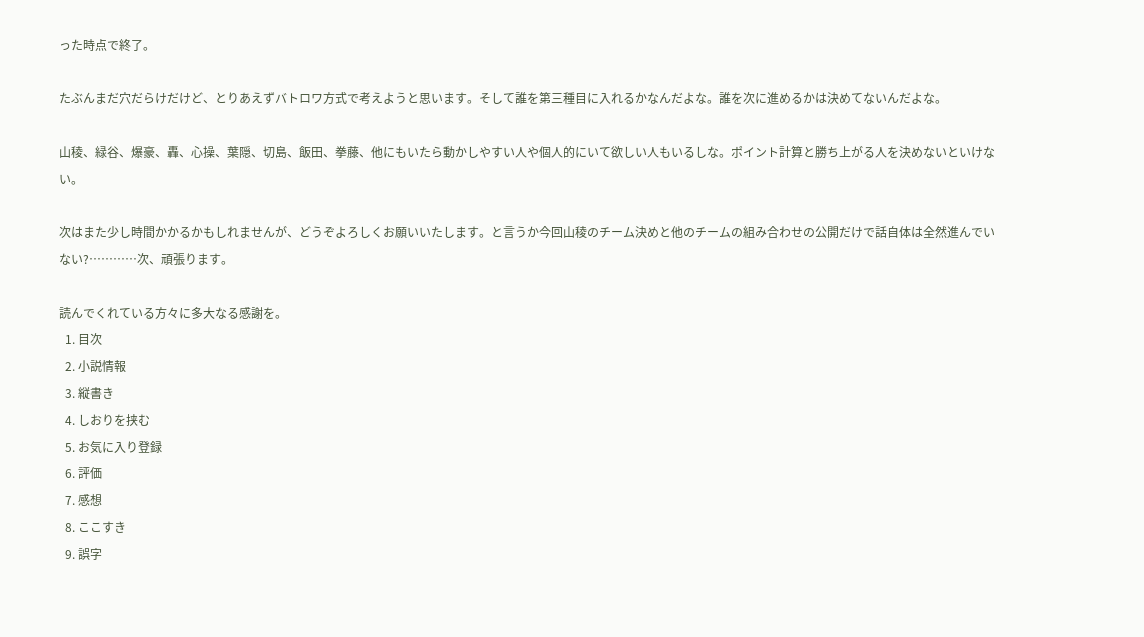った時点で終了。

たぶんまだ穴だらけだけど、とりあえずバトロワ方式で考えようと思います。そして誰を第三種目に入れるかなんだよな。誰を次に進めるかは決めてないんだよな。

山稜、緑谷、爆豪、轟、心操、葉隠、切島、飯田、拳藤、他にもいたら動かしやすい人や個人的にいて欲しい人もいるしな。ポイント計算と勝ち上がる人を決めないといけない。

次はまた少し時間かかるかもしれませんが、どうぞよろしくお願いいたします。と言うか今回山稜のチーム決めと他のチームの組み合わせの公開だけで話自体は全然進んでいない?…………次、頑張ります。

読んでくれている方々に多大なる感謝を。
  1. 目次
  2. 小説情報
  3. 縦書き
  4. しおりを挟む
  5. お気に入り登録
  6. 評価
  7. 感想
  8. ここすき
  9. 誤字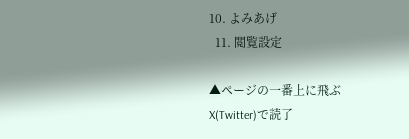10. よみあげ
  11. 閲覧設定

▲ページの一番上に飛ぶ
X(Twitter)で読了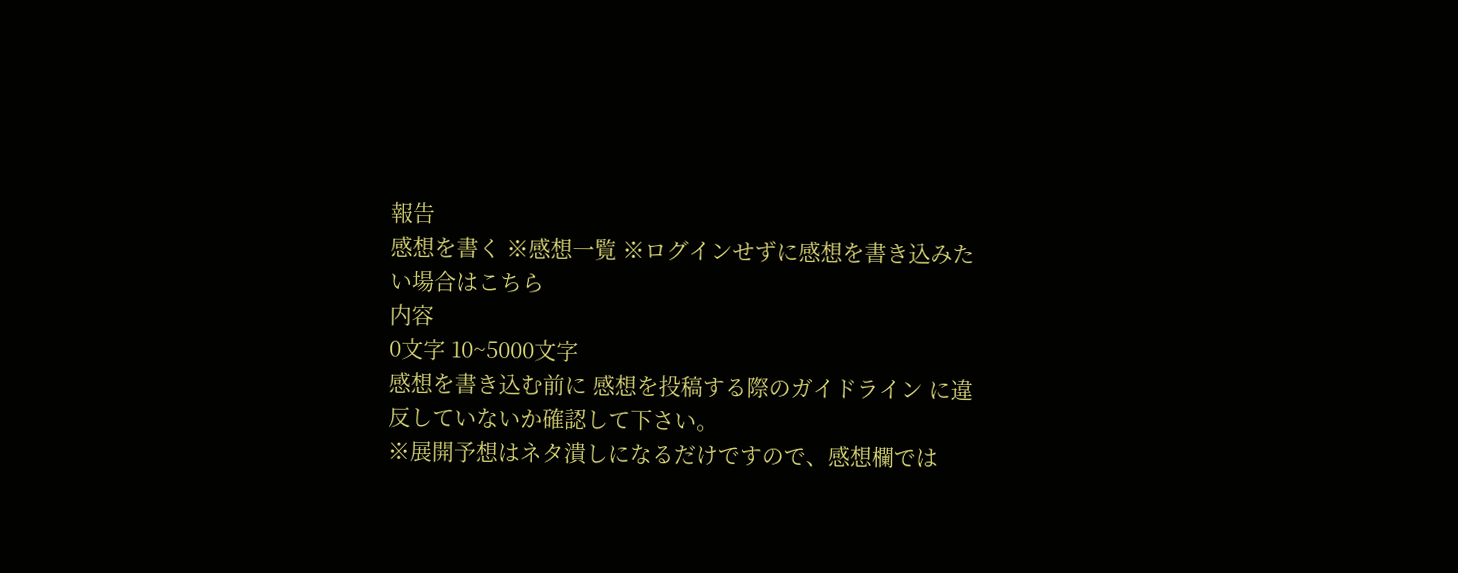報告
感想を書く ※感想一覧 ※ログインせずに感想を書き込みたい場合はこちら
内容
0文字 10~5000文字
感想を書き込む前に 感想を投稿する際のガイドライン に違反していないか確認して下さい。
※展開予想はネタ潰しになるだけですので、感想欄では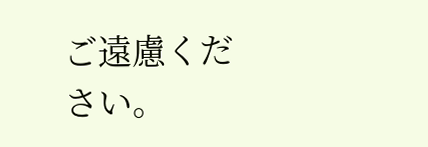ご遠慮ください。